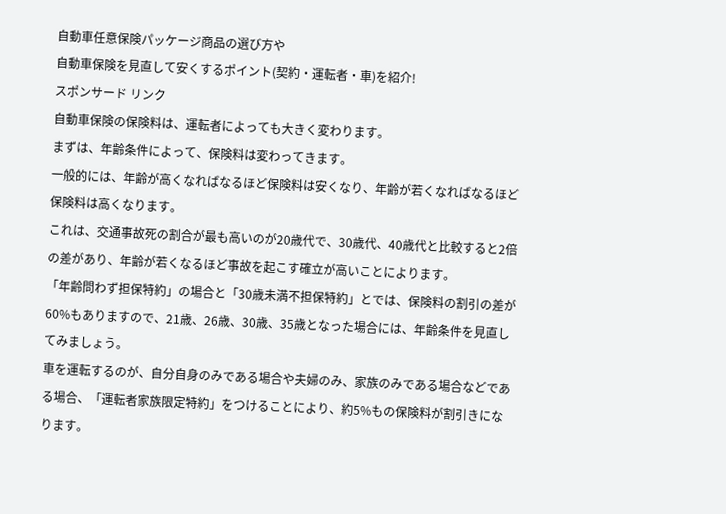自動車任意保険パッケージ商品の選び方や
自動車保険を見直して安くするポイント(契約・運転者・車)を紹介!
スポンサード リンク
自動車保険の保険料は、運転者によっても大きく変わります。
まずは、年齢条件によって、保険料は変わってきます。
一般的には、年齢が高くなればなるほど保険料は安くなり、年齢が若くなればなるほど保険料は高くなります。
これは、交通事故死の割合が最も高いのが20歳代で、30歳代、40歳代と比較すると2倍の差があり、年齢が若くなるほど事故を起こす確立が高いことによります。
「年齢問わず担保特約」の場合と「30歳未満不担保特約」とでは、保険料の割引の差が60%もありますので、21歳、26歳、30歳、35歳となった場合には、年齢条件を見直してみましょう。
車を運転するのが、自分自身のみである場合や夫婦のみ、家族のみである場合などである場合、「運転者家族限定特約」をつけることにより、約5%もの保険料が割引きになります。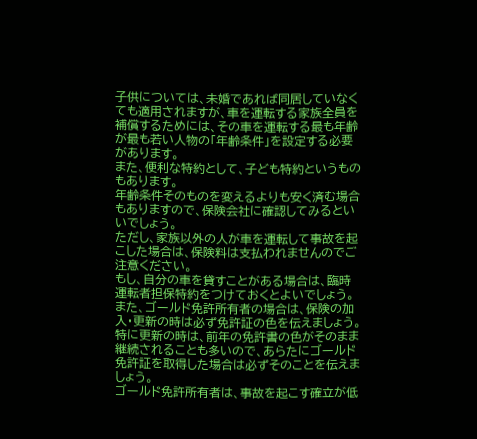子供については、未婚であれば同居していなくても適用されますが、車を運転する家族全員を補償するためには、その車を運転する最も年齢が最も若い人物の「年齢条件」を設定する必要があります。
また、便利な特約として、子ども特約というものもあります。
年齢条件そのものを変えるよりも安く済む場合もありますので、保険会社に確認してみるといいでしょう。
ただし、家族以外の人が車を運転して事故を起こした場合は、保険料は支払われませんのでご注意ください。
もし、自分の車を貸すことがある場合は、臨時運転者担保特約をつけておくとよいでしょう。
また、ゴールド免許所有者の場合は、保険の加入・更新の時は必ず免許証の色を伝えましょう。
特に更新の時は、前年の免許書の色がそのまま継続されることも多いので、あらたにゴールド免許証を取得した場合は必ずそのことを伝えましょう。
ゴールド免許所有者は、事故を起こす確立が低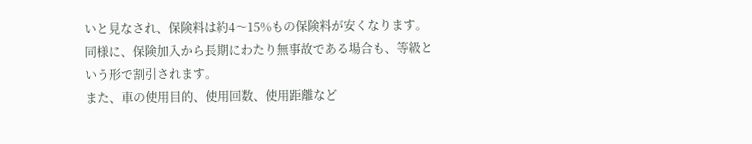いと見なされ、保険料は約4〜15%もの保険料が安くなります。
同様に、保険加入から長期にわたり無事故である場合も、等級という形で割引されます。
また、車の使用目的、使用回数、使用距離など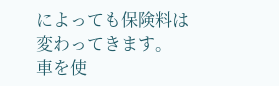によっても保険料は変わってきます。
車を使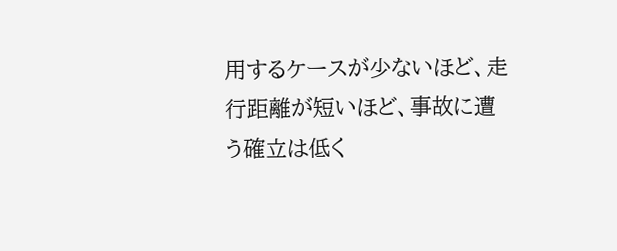用するケースが少ないほど、走行距離が短いほど、事故に遭う確立は低く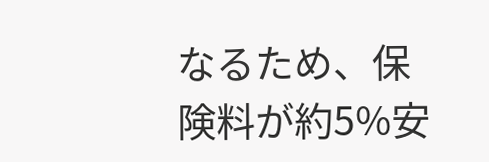なるため、保険料が約5%安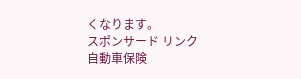くなります。
スポンサード リンク
自動車保険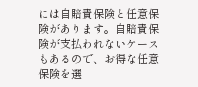には自賠責保険と任意保険があります。自賠責保険が支払われないケースもあるので、お得な任意保険を選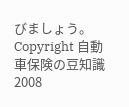びましょう。
Copyright 自動車保険の豆知識 2008